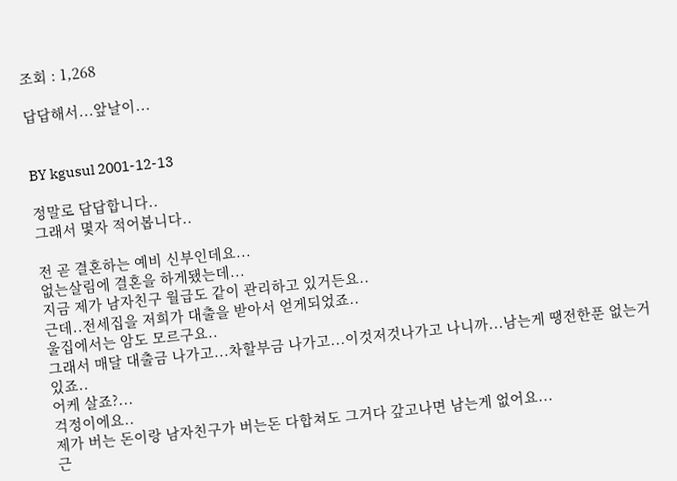조회 : 1,268

답답해서...앞날이...


BY kgusul 2001-12-13

정말로 답답합니다..
그래서 몇자 적어봅니다..

전 곧 결혼하는 예비 신부인데요...
없는살림에 결혼을 하게됐는데...
지금 제가 남자친구 월급도 같이 관리하고 있거든요..
근데..전세집을 저희가 대출을 받아서 얻게되었죠..
울집에서는 암도 모르구요..
그래서 매달 대출금 나가고...차할부금 나가고...이것저것나가고 나니까...남는게 땡전한푼 없는거 있죠..
어케 살죠?...
걱정이에요..
제가 버는 돈이랑 남자친구가 버는돈 다합쳐도 그거다 갚고나면 남는게 없어요...
근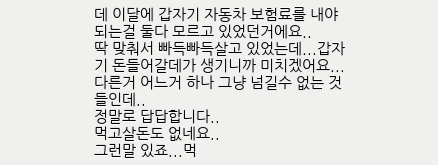데 이달에 갑자기 자동차 보험료를 내야되는걸 둘다 모르고 있었던거에요..
딱 맞춰서 빠득빠득살고 있었는데...갑자기 돈들어갈데가 생기니까 미치겠어요...다른거 어느거 하나 그냥 넘길수 없는 것들인데..
정말로 답답합니다..
먹고살돈도 없네요..
그런말 있죠...먹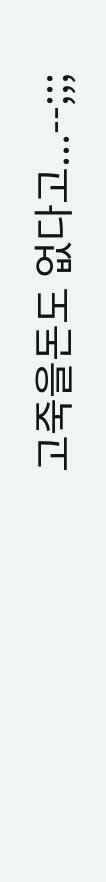고죽을돈도 없다고...--;;;